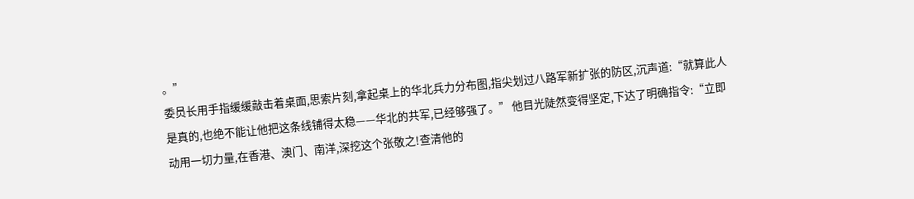。”
委员长用手指缓缓敲击着桌面,思索片刻,拿起桌上的华北兵力分布图,指尖划过八路军新扩张的防区,沉声道:“就算此人是真的,也绝不能让他把这条线铺得太稳——华北的共军,已经够强了。” 他目光陡然变得坚定,下达了明确指令:“立即动用一切力量,在香港、澳门、南洋,深挖这个张敬之!查清他的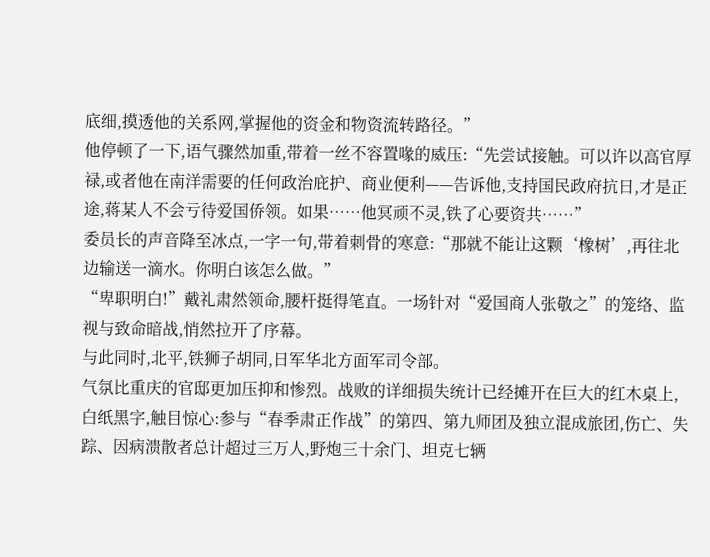底细,摸透他的关系网,掌握他的资金和物资流转路径。”
他停顿了一下,语气骤然加重,带着一丝不容置喙的威压:“先尝试接触。可以许以高官厚禄,或者他在南洋需要的任何政治庇护、商业便利——告诉他,支持国民政府抗日,才是正途,蒋某人不会亏待爱国侨领。如果……他冥顽不灵,铁了心要资共……”
委员长的声音降至冰点,一字一句,带着刺骨的寒意:“那就不能让这颗‘橡树’,再往北边输送一滴水。你明白该怎么做。”
“卑职明白!”戴礼肃然领命,腰杆挺得笔直。一场针对“爱国商人张敬之”的笼络、监视与致命暗战,悄然拉开了序幕。
与此同时,北平,铁狮子胡同,日军华北方面军司令部。
气氛比重庆的官邸更加压抑和惨烈。战败的详细损失统计已经摊开在巨大的红木桌上,白纸黑字,触目惊心:参与“春季肃正作战”的第四、第九师团及独立混成旅团,伤亡、失踪、因病溃散者总计超过三万人,野炮三十余门、坦克七辆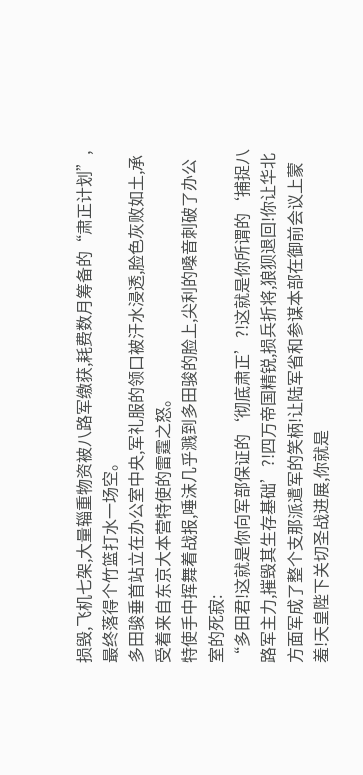损毁,飞机七架,大量辎重物资被八路军缴获,耗费数月筹备的“肃正计划”,最终落得个竹篮打水一场空。
多田骏垂首站立在办公室中央,军礼服的领口被汗水浸透,脸色灰败如土,承受着来自东京大本营特使的雷霆之怒。
特使手中挥舞着战报,唾沫几乎溅到多田骏的脸上,尖利的嗓音刺破了办公室的死寂:
“多田君!这就是你向军部保证的‘彻底肃正’?!这就是你所谓的‘捕捉八路军主力,摧毁其生存基础’?!四万帝国精锐,损兵折将,狼狈退回!你让华北方面军成了整个支那派遣军的笑柄!让陆军省和参谋本部在御前会议上蒙羞!天皇陛下关切圣战进展,你就是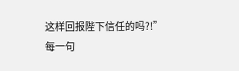这样回报陛下信任的吗?!”
每一句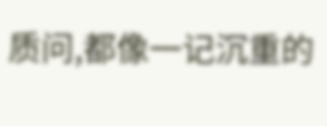质问,都像一记沉重的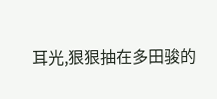耳光,狠狠抽在多田骏的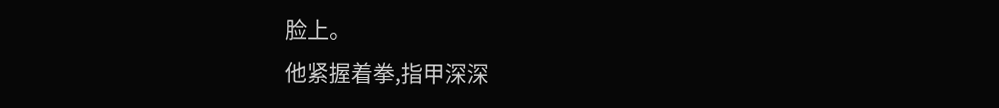脸上。
他紧握着拳,指甲深深